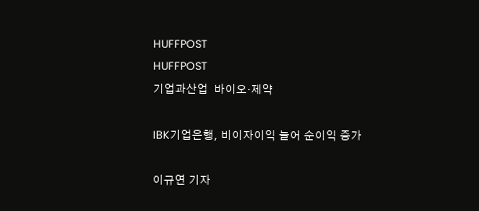HUFFPOST
HUFFPOST
기업과산업  바이오·제약

IBK기업은행, 비이자이익 늘어 순이익 증가

이규연 기자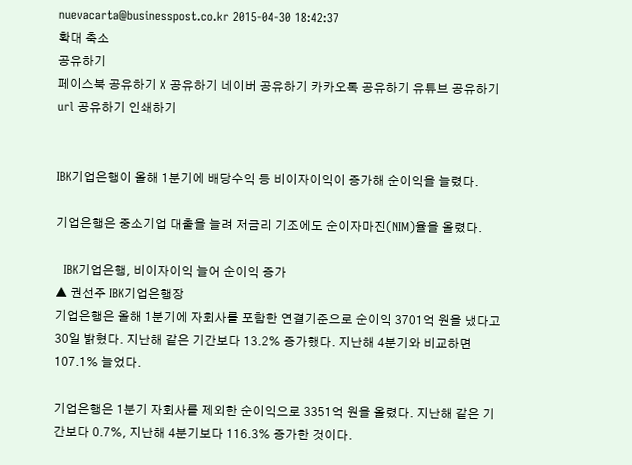nuevacarta@businesspost.co.kr 2015-04-30 18:42:37
확대 축소
공유하기
페이스북 공유하기 X 공유하기 네이버 공유하기 카카오톡 공유하기 유튜브 공유하기 url 공유하기 인쇄하기


IBK기업은행이 올해 1분기에 배당수익 등 비이자이익이 증가해 순이익을 늘렸다.

기업은행은 중소기업 대출을 늘려 저금리 기조에도 순이자마진(NIM)율을 올렸다.

  IBK기업은행, 비이자이익 늘어 순이익 증가
▲ 권선주 IBK기업은행장
기업은행은 올해 1분기에 자회사를 포함한 연결기준으로 순이익 3701억 원을 냈다고 30일 밝혔다. 지난해 같은 기간보다 13.2% 증가했다. 지난해 4분기와 비교하면 107.1% 늘었다.

기업은행은 1분기 자회사를 제외한 순이익으로 3351억 원을 올렸다. 지난해 같은 기간보다 0.7%, 지난해 4분기보다 116.3% 증가한 것이다.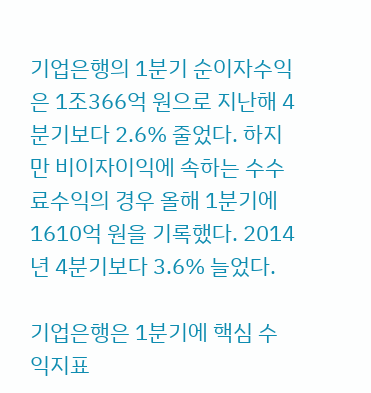기업은행의 1분기 순이자수익은 1조366억 원으로 지난해 4분기보다 2.6% 줄었다. 하지만 비이자이익에 속하는 수수료수익의 경우 올해 1분기에 1610억 원을 기록했다. 2014년 4분기보다 3.6% 늘었다.

기업은행은 1분기에 핵심 수익지표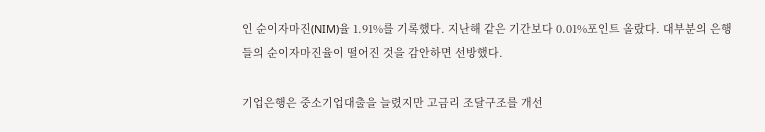인 순이자마진(NIM)율 1.91%를 기록했다. 지난해 같은 기간보다 0.01%포인트 올랐다. 대부분의 은행들의 순이자마진율이 떨어진 것을 감안하면 선방했다.

기업은행은 중소기업대출을 늘렸지만 고금리 조달구조를 개선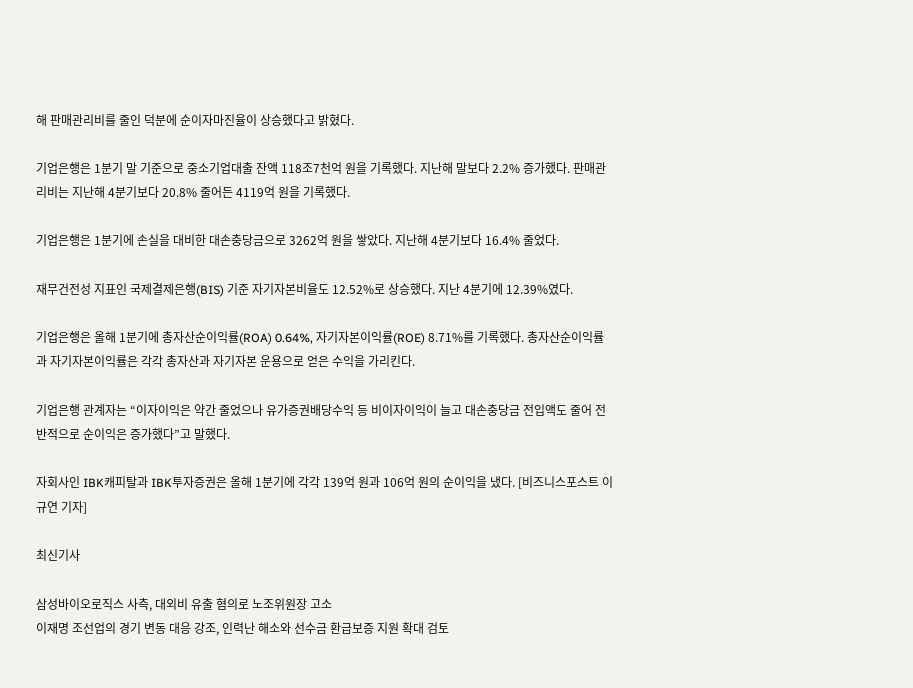해 판매관리비를 줄인 덕분에 순이자마진율이 상승했다고 밝혔다.

기업은행은 1분기 말 기준으로 중소기업대출 잔액 118조7천억 원을 기록했다. 지난해 말보다 2.2% 증가했다. 판매관리비는 지난해 4분기보다 20.8% 줄어든 4119억 원을 기록했다.

기업은행은 1분기에 손실을 대비한 대손충당금으로 3262억 원을 쌓았다. 지난해 4분기보다 16.4% 줄었다.

재무건전성 지표인 국제결제은행(BIS) 기준 자기자본비율도 12.52%로 상승했다. 지난 4분기에 12.39%였다.

기업은행은 올해 1분기에 총자산순이익률(ROA) 0.64%, 자기자본이익률(ROE) 8.71%를 기록했다. 총자산순이익률과 자기자본이익률은 각각 총자산과 자기자본 운용으로 얻은 수익을 가리킨다.

기업은행 관계자는 “이자이익은 약간 줄었으나 유가증권배당수익 등 비이자이익이 늘고 대손충당금 전입액도 줄어 전반적으로 순이익은 증가했다”고 말했다.

자회사인 IBK캐피탈과 IBK투자증권은 올해 1분기에 각각 139억 원과 106억 원의 순이익을 냈다. [비즈니스포스트 이규연 기자]

최신기사

삼성바이오로직스 사측, 대외비 유출 혐의로 노조위원장 고소
이재명 조선업의 경기 변동 대응 강조, 인력난 해소와 선수금 환급보증 지원 확대 검토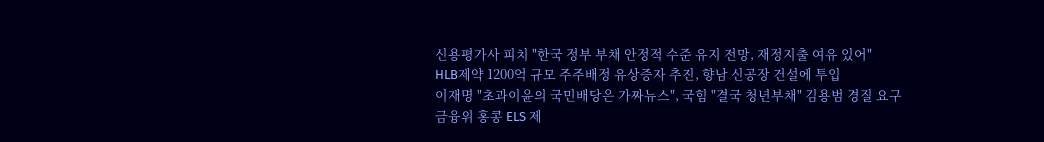신용평가사 피치 "한국 정부 부채 안정적 수준 유지 전망, 재정지출 여유 있어"
HLB제약 1200억 규모 주주배정 유상증자 추진, 향남 신공장 건설에 투입
이재명 "초과이윤의 국민배당은 가짜뉴스", 국힘 "결국 청년부채" 김용범 경질 요구
금융위 홍콩 ELS 제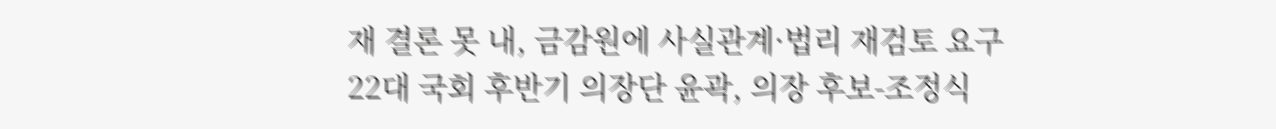재 결론 못 내, 금감원에 사실관계·법리 재검토 요구
22대 국회 후반기 의장단 윤곽, 의장 후보-조정식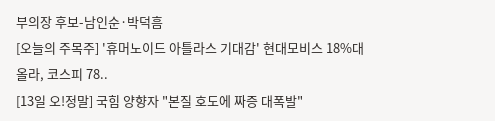부의장 후보-남인순·박덕흠
[오늘의 주목주] '휴머노이드 아틀라스 기대감' 현대모비스 18%대 올라, 코스피 78..
[13일 오!정말] 국힘 양향자 "본질 호도에 짜증 대폭발"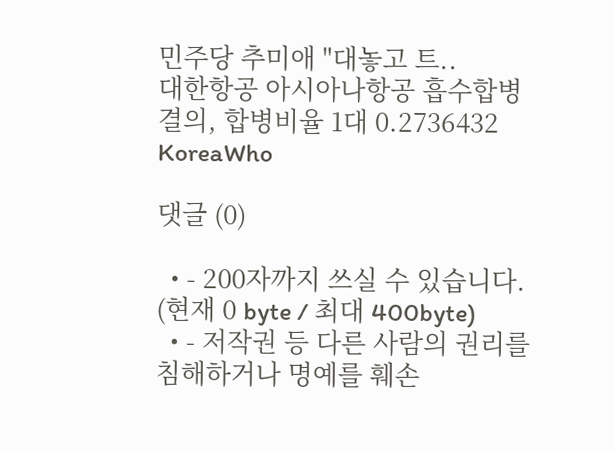민주당 추미애 "대놓고 트..
대한항공 아시아나항공 흡수합병 결의, 합병비율 1대 0.2736432
KoreaWho

댓글 (0)

  • - 200자까지 쓰실 수 있습니다. (현재 0 byte / 최대 400byte)
  • - 저작권 등 다른 사람의 권리를 침해하거나 명예를 훼손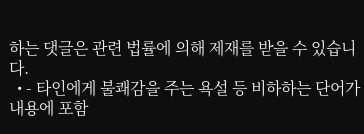하는 댓글은 관련 법률에 의해 제재를 받을 수 있습니다.
  • - 타인에게 불쾌감을 주는 욕설 등 비하하는 단어가 내용에 포함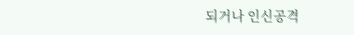되거나 인신공격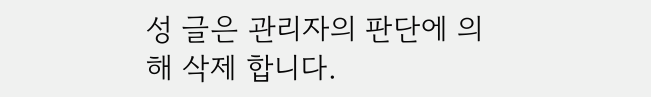성 글은 관리자의 판단에 의해 삭제 합니다.